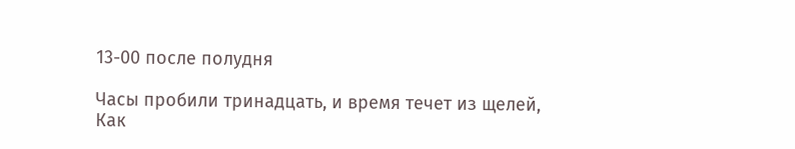13-00 после полудня

Часы пробили тринадцать, и время течет из щелей,
Как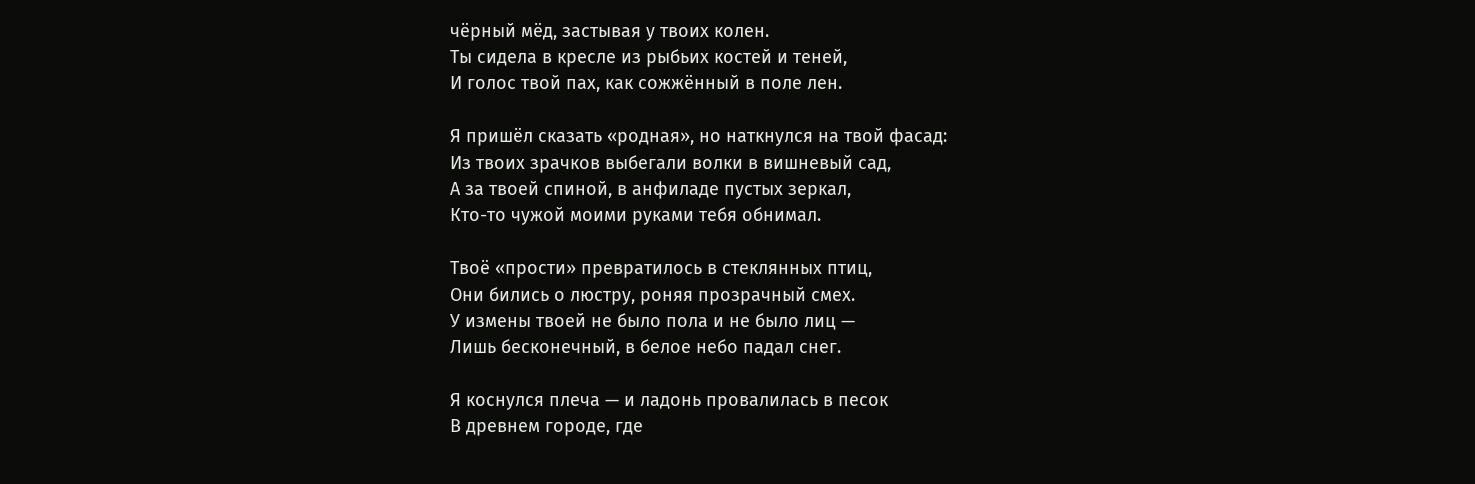чёрный мёд, застывая у твоих колен.
Ты сидела в кресле из рыбьих костей и теней,
И голос твой пах, как сожжённый в поле лен.

Я пришёл сказать «родная», но наткнулся на твой фасад:
Из твоих зрачков выбегали волки в вишневый сад,
А за твоей спиной, в анфиладе пустых зеркал,
Кто-то чужой моими руками тебя обнимал.

Твоё «прости» превратилось в стеклянных птиц,
Они бились о люстру, роняя прозрачный смех.
У измены твоей не было пола и не было лиц —
Лишь бесконечный, в белое небо падал снег.

Я коснулся плеча — и ладонь провалилась в песок
В древнем городе, где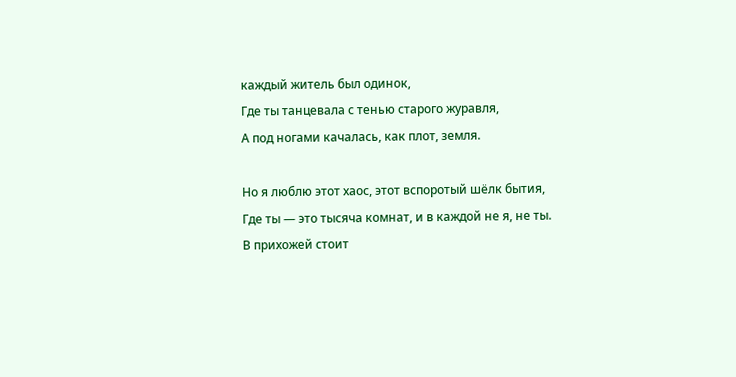каждый житель был одинок,
Где ты танцевала с тенью старого журавля,
А под ногами качалась, как плот, земля.

Но я люблю этот хаос, этот вспоротый шёлк бытия,
Где ты — это тысяча комнат, и в каждой не я, не ты.
В прихожей стоит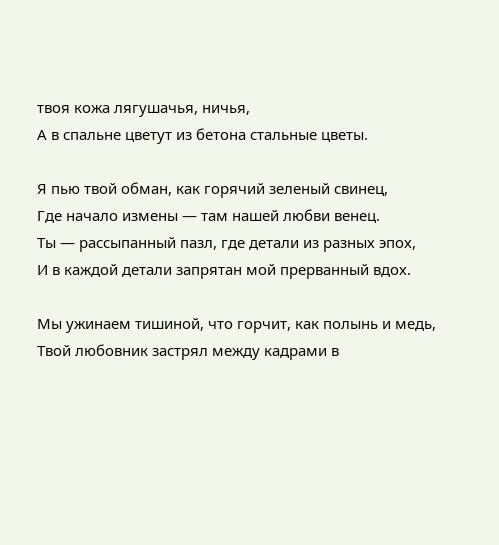твоя кожа лягушачья, ничья,
А в спальне цветут из бетона стальные цветы.

Я пью твой обман, как горячий зеленый свинец,
Где начало измены — там нашей любви венец.
Ты — рассыпанный пазл, где детали из разных эпох,
И в каждой детали запрятан мой прерванный вдох.

Мы ужинаем тишиной, что горчит, как полынь и медь,
Твой любовник застрял между кадрами в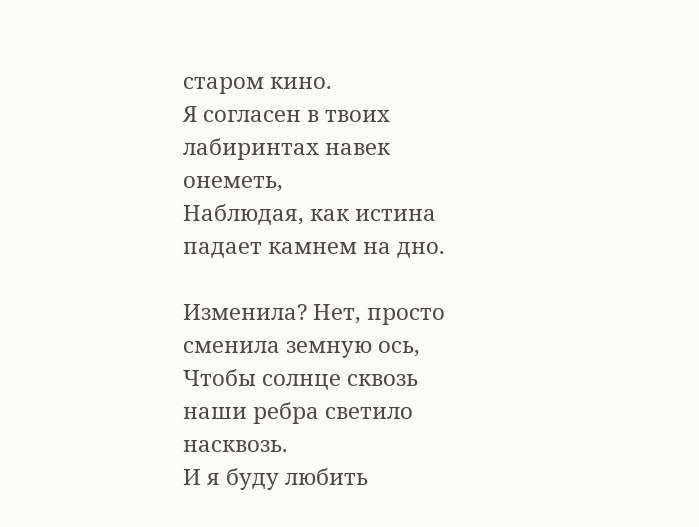старом кино.
Я согласен в твоих лабиринтах навек онеметь,
Наблюдая, как истина падает камнем на дно.

Изменила? Нет, просто сменила земную ось,
Чтобы солнце сквозь наши ребра светило насквозь.
И я буду любить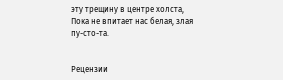эту трещину в центре холста,
Пока не впитает нас белая, злая пу-сто-та.


Рецензии